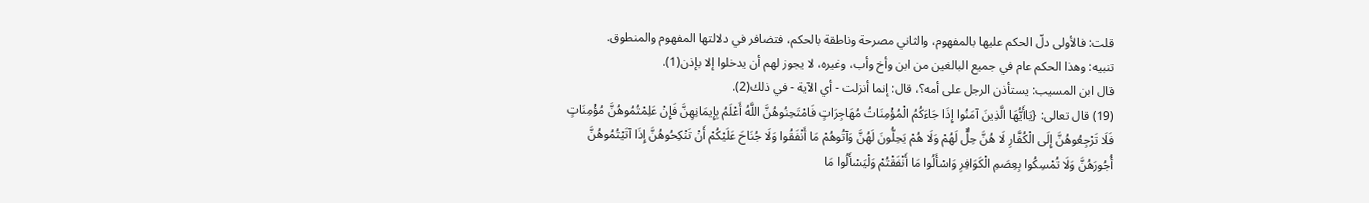قلت: فالأولى دلّ الحكم عليها بالمفهوم، والثاني مصرحة وناطقة بالحكم، فتضافر في دلالتها المفهوم والمنطوق.
تنبيه: وهذا الحكم عام في جميع البالغين من ابن وأخ وأب، وغيره، لا يجوز لهم أن يدخلوا إلا بإذن(1).
قال ابن المسيب: يستأذن الرجل على أمه؟، قال: إنما أنزلت - أي الآية - في ذلك(2).
(19) قال تعالى: {يَاأَيُّهَا الَّذِينَ آمَنُوا إِذَا جَاءَكُمُ الْمُؤْمِنَاتُ مُهَاجِرَاتٍ فَامْتَحِنُوهُنَّ اللَّهُ أَعْلَمُ بِإِيمَانِهِنَّ فَإِنْ عَلِمْتُمُوهُنَّ مُؤْمِنَاتٍ فَلَا تَرْجِعُوهُنَّ إِلَى الْكُفَّارِ لَا هُنَّ حِلٌّ لَهُمْ وَلَا هُمْ يَحِلُّونَ لَهُنَّ وَآتُوهُمْ مَا أَنْفَقُوا وَلَا جُنَاحَ عَلَيْكُمْ أَنْ تَنْكِحُوهُنَّ إِذَا آتَيْتُمُوهُنَّ أُجُورَهُنَّ وَلَا تُمْسِكُوا بِعِصَمِ الْكَوَافِرِ وَاسْأَلُوا مَا أَنْفَقْتُمْ وَلْيَسْأَلُوا مَا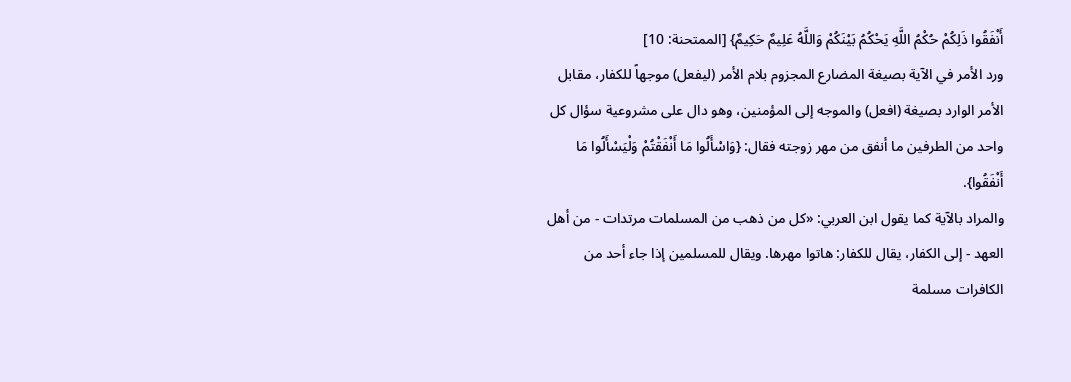أَنْفَقُوا ذَلِكُمْ حُكْمُ اللَّهِ يَحْكُمُ بَيْنَكُمْ وَاللَّهُ عَلِيمٌ حَكِيمٌ} [الممتحنة: 10]
ورد الأمر في الآية بصيغة المضارع المجزوم بلام الأمر (ليفعل) موجهاً للكفار، مقابل الأمر الوارد بصيغة (افعل) والموجه إلى المؤمنين، وهو دال على مشروعية سؤال كل واحد من الطرفين ما أنفق من مهر زوجته فقال: {وَاسْأَلُوا مَا أَنْفَقْتُمْ وَلْيَسْأَلُوا مَا أَنْفَقُوا}.
والمراد بالآية كما يقول ابن العربي: «كل من ذهب من المسلمات مرتدات - من أهل العهد - إلى الكفار، يقال للكفار: هاتوا مهرها. ويقال للمسلمين إذا جاء أحد من الكافرات مسلمة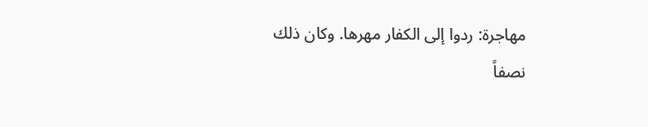مهاجرة: ردوا إلى الكفار مهرها. وكان ذلك نصفاً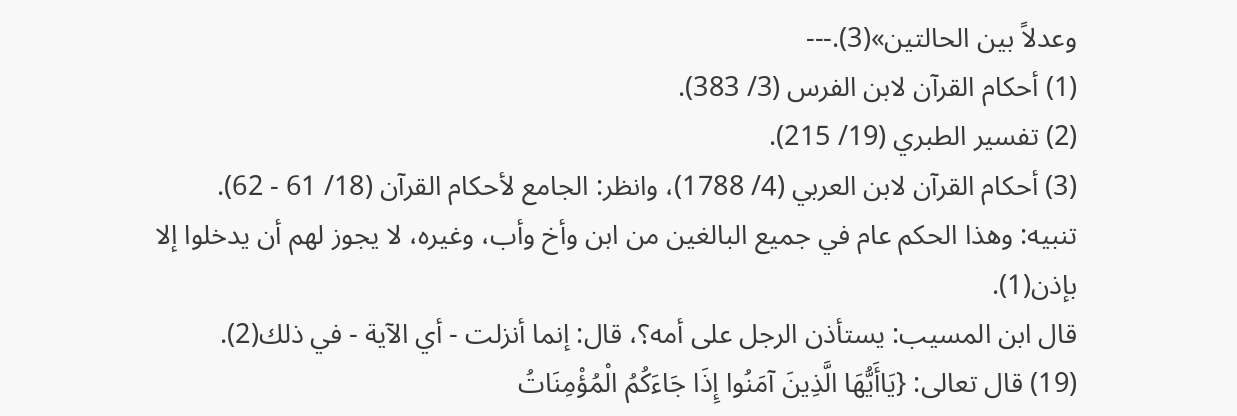وعدلاً بين الحالتين»(3).---
(1) أحكام القرآن لابن الفرس (3/ 383).
(2) تفسير الطبري (19/ 215).
(3) أحكام القرآن لابن العربي (4/ 1788)، وانظر: الجامع لأحكام القرآن (18/ 61 - 62).
تنبيه: وهذا الحكم عام في جميع البالغين من ابن وأخ وأب، وغيره، لا يجوز لهم أن يدخلوا إلا بإذن(1).
قال ابن المسيب: يستأذن الرجل على أمه؟، قال: إنما أنزلت - أي الآية - في ذلك(2).
(19) قال تعالى: {يَاأَيُّهَا الَّذِينَ آمَنُوا إِذَا جَاءَكُمُ الْمُؤْمِنَاتُ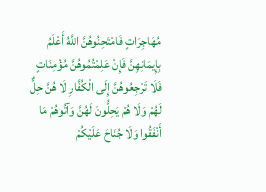مُهَاجِرَاتٍ فَامْتَحِنُوهُنَّ اللَّهُ أَعْلَمُ بِإِيمَانِهِنَّ فَإِنْ عَلِمْتُمُوهُنَّ مُؤْمِنَاتٍ فَلَا تَرْجِعُوهُنَّ إِلَى الْكُفَّارِ لَا هُنَّ حِلٌّ لَهُمْ وَلَا هُمْ يَحِلُّونَ لَهُنَّ وَآتُوهُمْ مَا أَنْفَقُوا وَلَا جُنَاحَ عَلَيْكُمْ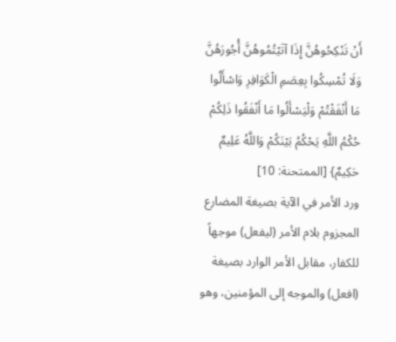أَنْ تَنْكِحُوهُنَّ إِذَا آتَيْتُمُوهُنَّ أُجُورَهُنَّ وَلَا تُمْسِكُوا بِعِصَمِ الْكَوَافِرِ وَاسْأَلُوا مَا أَنْفَقْتُمْ وَلْيَسْأَلُوا مَا أَنْفَقُوا ذَلِكُمْ حُكْمُ اللَّهِ يَحْكُمُ بَيْنَكُمْ وَاللَّهُ عَلِيمٌ حَكِيمٌ} [الممتحنة: 10]
ورد الأمر في الآية بصيغة المضارع المجزوم بلام الأمر (ليفعل) موجهاً للكفار، مقابل الأمر الوارد بصيغة (افعل) والموجه إلى المؤمنين، وهو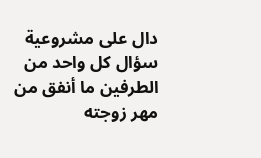دال على مشروعية سؤال كل واحد من الطرفين ما أنفق من مهر زوجته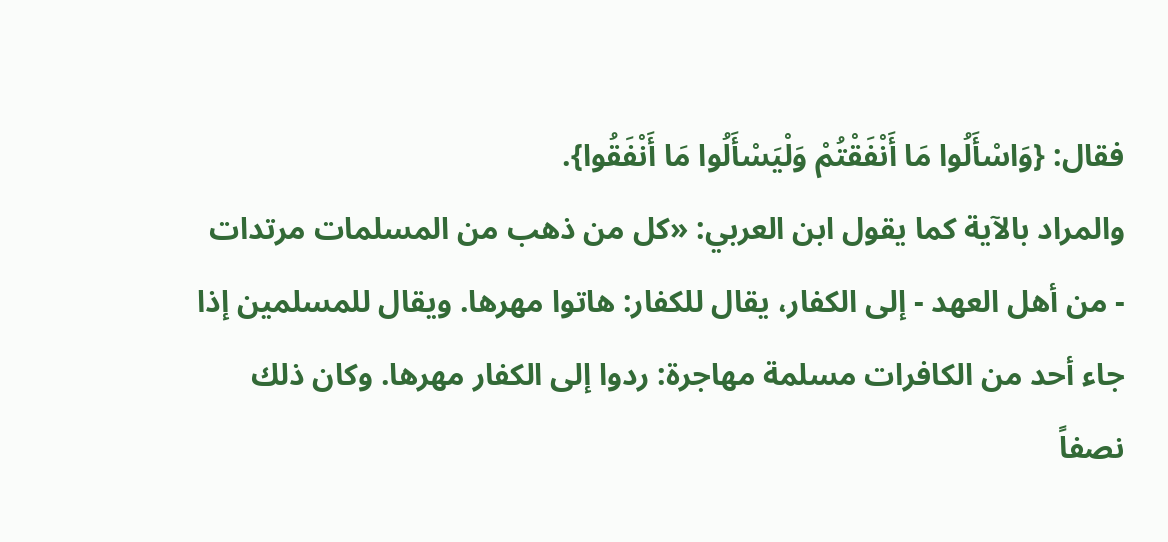فقال: {وَاسْأَلُوا مَا أَنْفَقْتُمْ وَلْيَسْأَلُوا مَا أَنْفَقُوا}.
والمراد بالآية كما يقول ابن العربي: «كل من ذهب من المسلمات مرتدات - من أهل العهد - إلى الكفار، يقال للكفار: هاتوا مهرها. ويقال للمسلمين إذا جاء أحد من الكافرات مسلمة مهاجرة: ردوا إلى الكفار مهرها. وكان ذلك نصفاً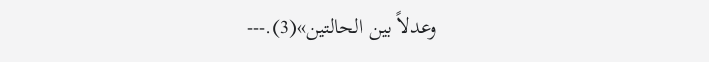وعدلاً بين الحالتين»(3).---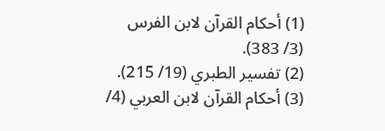(1) أحكام القرآن لابن الفرس (3/ 383).
(2) تفسير الطبري (19/ 215).
(3) أحكام القرآن لابن العربي (4/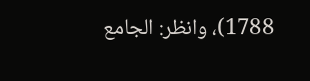1788)، وانظر: الجامع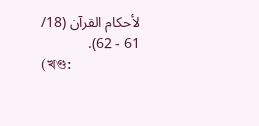لأحكام القرآن (18/ 61 - 62).
(খণ্ড: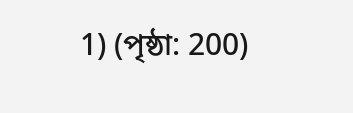1) (পৃষ্ঠা: 200)